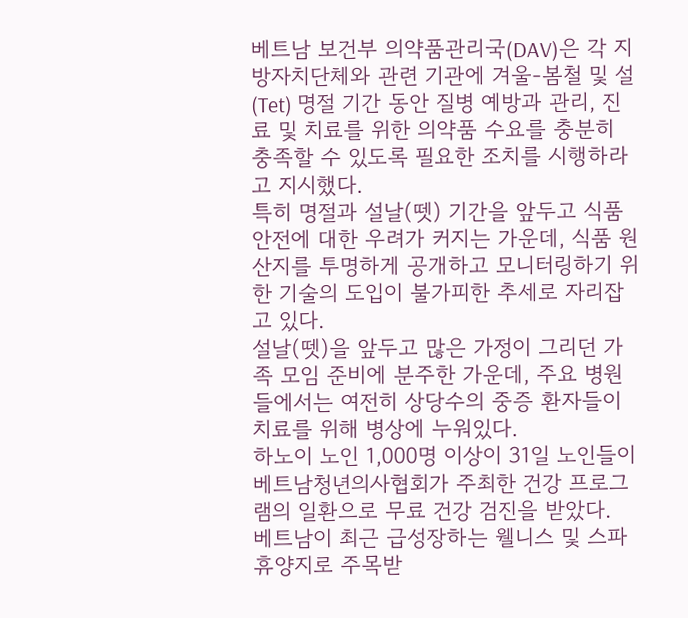베트남 보건부 의약품관리국(DAV)은 각 지방자치단체와 관련 기관에 겨울-봄철 및 설(Tet) 명절 기간 동안 질병 예방과 관리, 진료 및 치료를 위한 의약품 수요를 충분히 충족할 수 있도록 필요한 조치를 시행하라고 지시했다.
특히 명절과 설날(뗏) 기간을 앞두고 식품 안전에 대한 우려가 커지는 가운데, 식품 원산지를 투명하게 공개하고 모니터링하기 위한 기술의 도입이 불가피한 추세로 자리잡고 있다.
설날(뗏)을 앞두고 많은 가정이 그리던 가족 모임 준비에 분주한 가운데, 주요 병원들에서는 여전히 상당수의 중증 환자들이 치료를 위해 병상에 누워있다.
하노이 노인 1,000명 이상이 31일 노인들이 베트남청년의사협회가 주최한 건강 프로그램의 일환으로 무료 건강 검진을 받았다.
베트남이 최근 급성장하는 웰니스 및 스파 휴양지로 주목받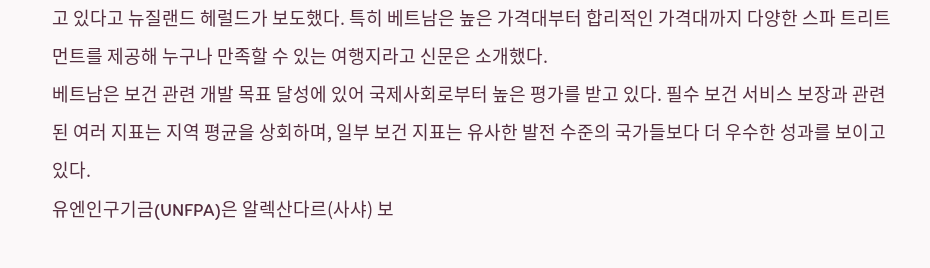고 있다고 뉴질랜드 헤럴드가 보도했다. 특히 베트남은 높은 가격대부터 합리적인 가격대까지 다양한 스파 트리트먼트를 제공해 누구나 만족할 수 있는 여행지라고 신문은 소개했다.
베트남은 보건 관련 개발 목표 달성에 있어 국제사회로부터 높은 평가를 받고 있다. 필수 보건 서비스 보장과 관련된 여러 지표는 지역 평균을 상회하며, 일부 보건 지표는 유사한 발전 수준의 국가들보다 더 우수한 성과를 보이고 있다.
유엔인구기금(UNFPA)은 알렉산다르(사샤) 보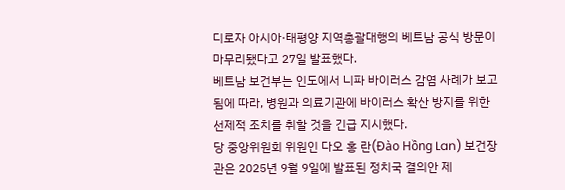디로자 아시아·태평양 지역총괄대행의 베트남 공식 방문이 마무리됐다고 27일 발표했다.
베트남 보건부는 인도에서 니파 바이러스 감염 사례가 보고됨에 따라, 병원과 의료기관에 바이러스 확산 방지를 위한 선제적 조치를 취할 것을 긴급 지시했다.
당 중앙위원회 위원인 다오 홍 란(Đào Hồng Lan) 보건장관은 2025년 9월 9일에 발표된 정치국 결의안 제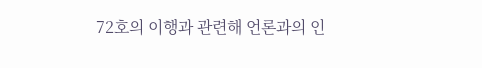72호의 이행과 관련해 언론과의 인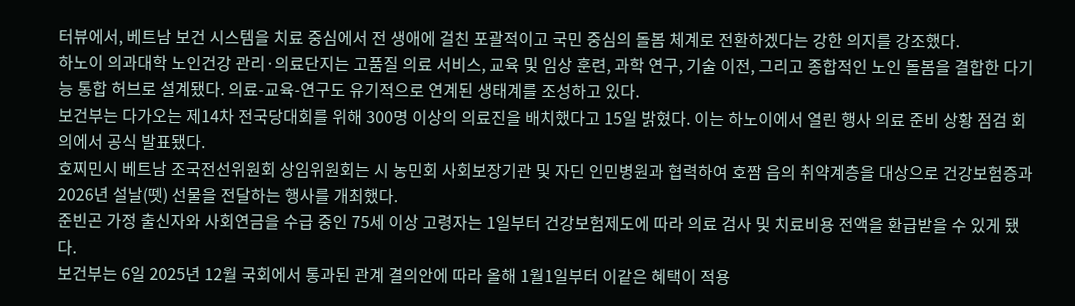터뷰에서, 베트남 보건 시스템을 치료 중심에서 전 생애에 걸친 포괄적이고 국민 중심의 돌봄 체계로 전환하겠다는 강한 의지를 강조했다.
하노이 의과대학 노인건강 관리·의료단지는 고품질 의료 서비스, 교육 및 임상 훈련, 과학 연구, 기술 이전, 그리고 종합적인 노인 돌봄을 결합한 다기능 통합 허브로 설계됐다. 의료-교육-연구도 유기적으로 연계된 생태계를 조성하고 있다.
보건부는 다가오는 제14차 전국당대회를 위해 300명 이상의 의료진을 배치했다고 15일 밝혔다. 이는 하노이에서 열린 행사 의료 준비 상황 점검 회의에서 공식 발표됐다.
호찌민시 베트남 조국전선위원회 상임위원회는 시 농민회 사회보장기관 및 자딘 인민병원과 협력하여 호짬 읍의 취약계층을 대상으로 건강보험증과 2026년 설날(뗏) 선물을 전달하는 행사를 개최했다.
준빈곤 가정 출신자와 사회연금을 수급 중인 75세 이상 고령자는 1일부터 건강보험제도에 따라 의료 검사 및 치료비용 전액을 환급받을 수 있게 됐다.
보건부는 6일 2025년 12월 국회에서 통과된 관계 결의안에 따라 올해 1월1일부터 이같은 혜택이 적용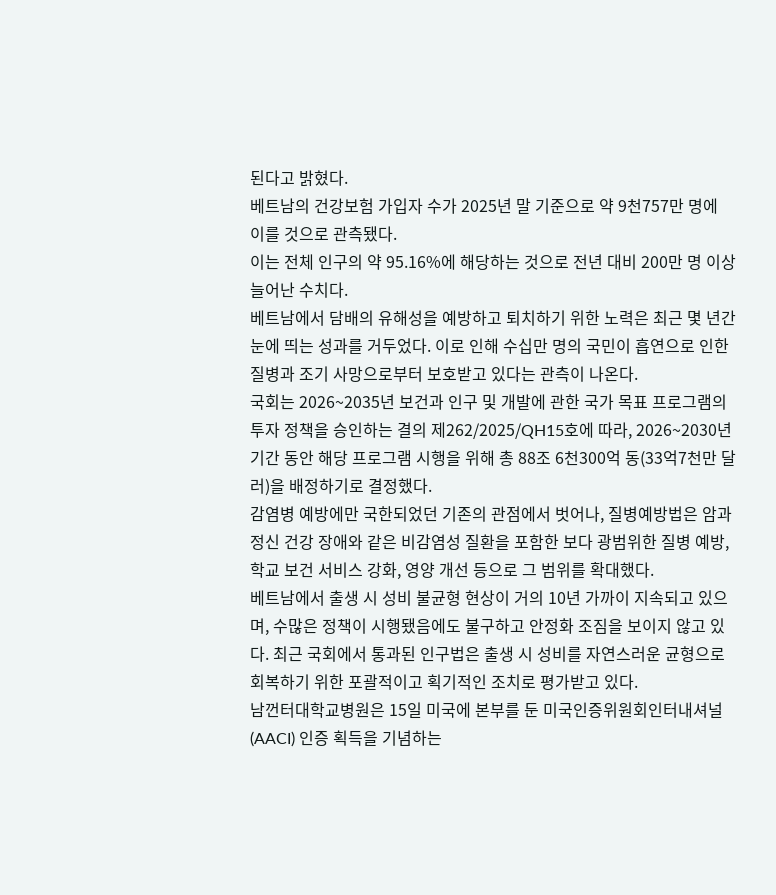된다고 밝혔다.
베트남의 건강보험 가입자 수가 2025년 말 기준으로 약 9천757만 명에 이를 것으로 관측됐다.
이는 전체 인구의 약 95.16%에 해당하는 것으로 전년 대비 200만 명 이상 늘어난 수치다.
베트남에서 담배의 유해성을 예방하고 퇴치하기 위한 노력은 최근 몇 년간 눈에 띄는 성과를 거두었다. 이로 인해 수십만 명의 국민이 흡연으로 인한 질병과 조기 사망으로부터 보호받고 있다는 관측이 나온다.
국회는 2026~2035년 보건과 인구 및 개발에 관한 국가 목표 프로그램의 투자 정책을 승인하는 결의 제262/2025/QH15호에 따라, 2026~2030년 기간 동안 해당 프로그램 시행을 위해 총 88조 6천300억 동(33억7천만 달러)을 배정하기로 결정했다.
감염병 예방에만 국한되었던 기존의 관점에서 벗어나, 질병예방법은 암과 정신 건강 장애와 같은 비감염성 질환을 포함한 보다 광범위한 질병 예방, 학교 보건 서비스 강화, 영양 개선 등으로 그 범위를 확대했다.
베트남에서 출생 시 성비 불균형 현상이 거의 10년 가까이 지속되고 있으며, 수많은 정책이 시행됐음에도 불구하고 안정화 조짐을 보이지 않고 있다. 최근 국회에서 통과된 인구법은 출생 시 성비를 자연스러운 균형으로 회복하기 위한 포괄적이고 획기적인 조치로 평가받고 있다.
남껀터대학교병원은 15일 미국에 본부를 둔 미국인증위원회인터내셔널(AACI) 인증 획득을 기념하는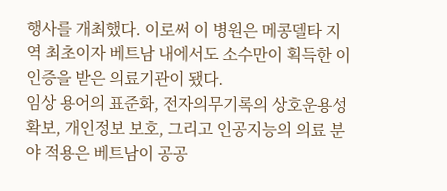행사를 개최했다. 이로써 이 병원은 메콩델타 지역 최초이자 베트남 내에서도 소수만이 획득한 이 인증을 받은 의료기관이 됐다.
임상 용어의 표준화, 전자의무기록의 상호운용성 확보, 개인정보 보호, 그리고 인공지능의 의료 분야 적용은 베트남이 공공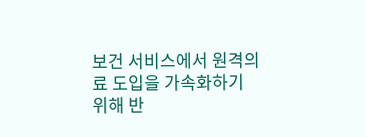보건 서비스에서 원격의료 도입을 가속화하기 위해 반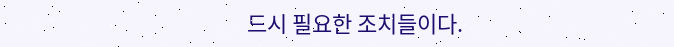드시 필요한 조치들이다.